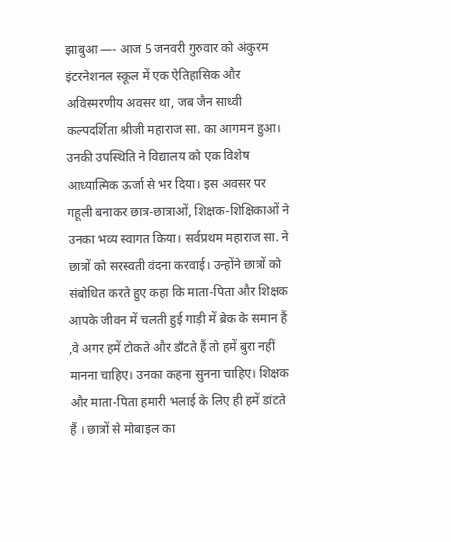झाबुआ —- आज 5 जनवरी गुरुवार को अंकुरम इंटरनेशनल स्कूल में एक ऐतिहासिक और अविस्मरणीय अवसर था, जब जैन साध्वी कल्पदर्शिता श्रीजी महाराज सा. का आगमन हुआ। उनकी उपस्थिति ने विद्यालय को एक विशेष आध्यात्मिक ऊर्जा से भर दिया। इस अवसर पर गहूली बनाकर छात्र-छात्राओं, शिक्षक-शिक्षिकाओं ने उनका भव्य स्वागत किया। सर्वप्रथम महाराज सा. ने छात्रों को सरस्वती वंदना करवाई। उन्होंने छात्रों को संबोधित करते हुए कहा कि माता-पिता और शिक्षक आपके जीवन में चलती हुई गाड़ी में ब्रेक के समान हैं ,वे अगर हमें टोकते और डाँटते हैं तो हमें बुरा नहीं मानना चाहिए। उनका कहना सुनना चाहिए। शिक्षक और माता-पिता हमारी भलाई के लिए ही हमें डांटते हैं । छात्रों से मोबाइल का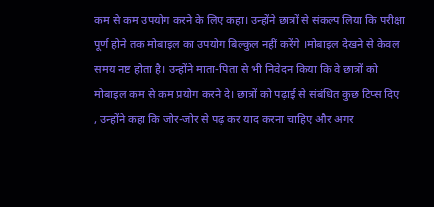कम से कम उपयोग करने के लिए कहा। उन्होंने छात्रों से संकल्प लिया कि परीक्षा पूर्ण होने तक मोबाइल का उपयोग बिल्कुल नहीं करेंगे ।मोबाइल देखने से केवल समय नष्ट होता है। उन्होंने माता-पिता से भी निवेदन किया कि वे छात्रों को मोबाइल कम से कम प्रयोग करने दे। छात्रों को पढ़ाई से संबंधित कुछ टिप्स दिए , उन्होंने कहा कि जोर-जोर से पढ़ कर याद करना चाहिए और अगर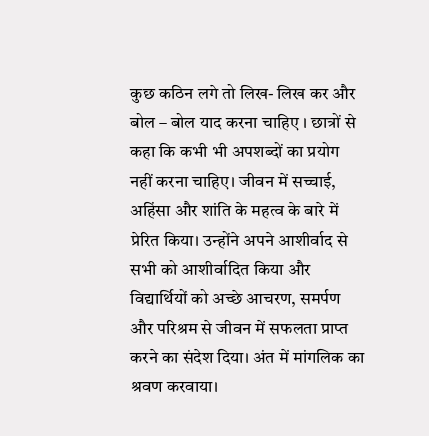कुछ कठिन लगे तो लिख- लिख कर और बोल – बोल याद करना चाहिए । छात्रों से कहा कि कभी भी अपशब्दों का प्रयोग नहीं करना चाहिए। जीवन में सच्चाई, अहिंसा और शांति के महत्व के बारे में प्रेरित किया। उन्होंने अपने आशीर्वाद से सभी को आशीर्वादित किया और विद्यार्थियों को अच्छे आचरण, समर्पण और परिश्रम से जीवन में सफलता प्राप्त करने का संदेश दिया। अंत में मांगलिक का श्रवण करवाया।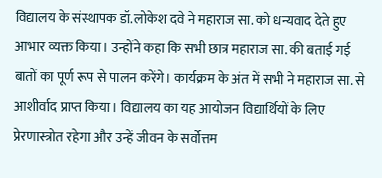विद्यालय के संस्थापक डॉ.लोकेश दवे ने महाराज सा. को धन्यवाद देते हुए आभार व्यक्त किया। उन्होंने कहा कि सभी छात्र महाराज सा. की बताई गई बातों का पूर्ण रूप से पालन करेंगे। कार्यक्रम के अंत में सभी ने महाराज सा. से आशीर्वाद प्राप्त किया। विद्यालय का यह आयोजन विद्यार्थियों के लिए प्रेरणास्त्रोत रहेगा और उन्हें जीवन के सर्वोत्तम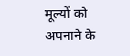मूल्यों को अपनाने के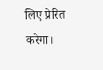लिए प्रेरित करेगा।